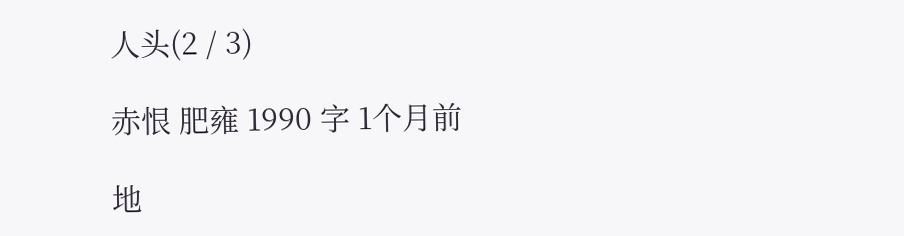人头(2 / 3)

赤恨 肥雍 1990 字 1个月前

地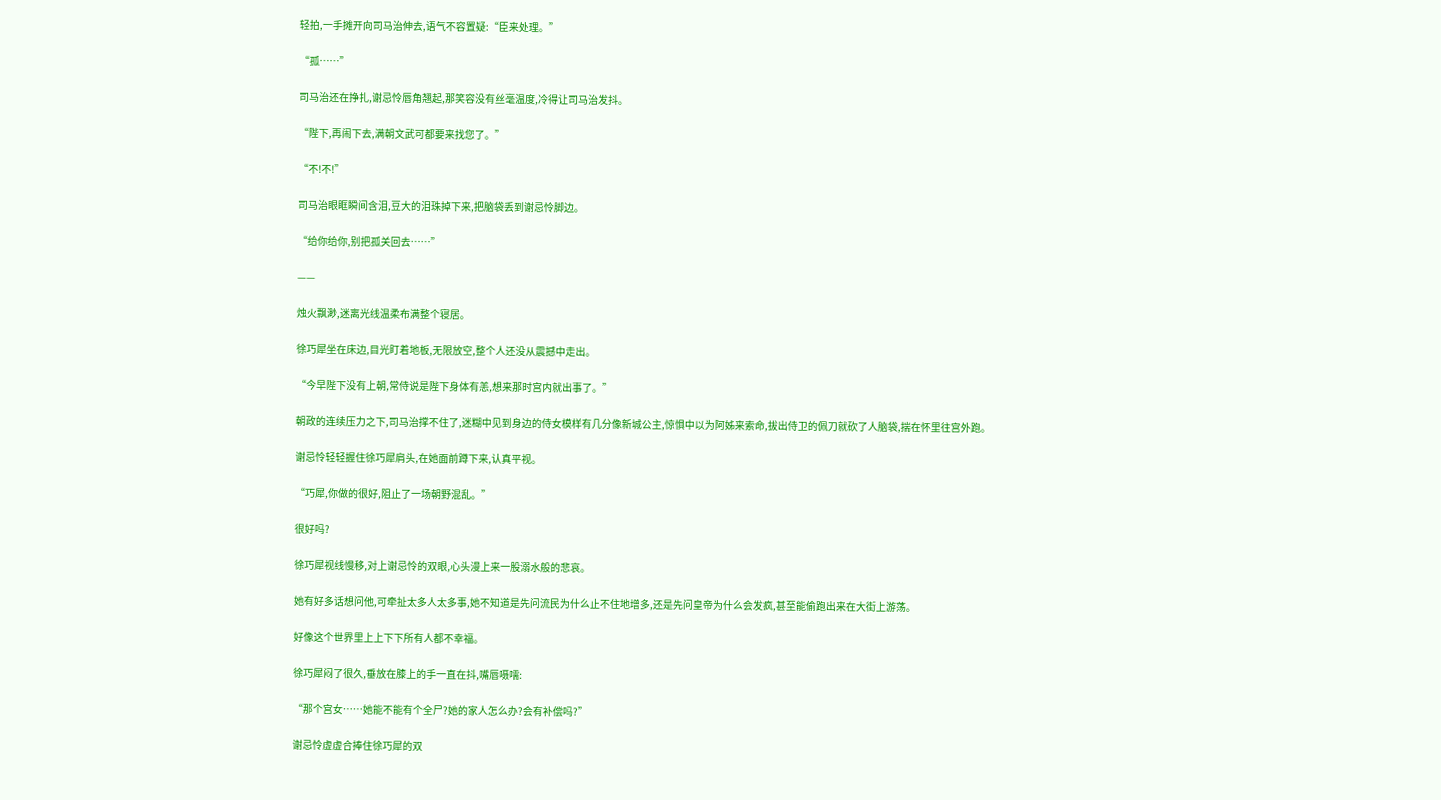轻拍,一手摊开向司马治伸去,语气不容置疑:“臣来处理。”

“孤……”

司马治还在挣扎,谢忌怜唇角翘起,那笑容没有丝毫温度,冷得让司马治发抖。

“陛下,再闹下去,满朝文武可都要来找您了。”

“不!不!”

司马治眼眶瞬间含泪,豆大的泪珠掉下来,把脑袋丢到谢忌怜脚边。

“给你给你,别把孤关回去……”

——

烛火飘渺,迷离光线温柔布满整个寝居。

徐巧犀坐在床边,目光盯着地板,无限放空,整个人还没从震撼中走出。

“今早陛下没有上朝,常侍说是陛下身体有恙,想来那时宫内就出事了。”

朝政的连续压力之下,司马治撑不住了,迷糊中见到身边的侍女模样有几分像新城公主,惊惧中以为阿姊来索命,拔出侍卫的佩刀就砍了人脑袋,揣在怀里往宫外跑。

谢忌怜轻轻握住徐巧犀肩头,在她面前蹲下来,认真平视。

“巧犀,你做的很好,阻止了一场朝野混乱。”

很好吗?

徐巧犀视线慢移,对上谢忌怜的双眼,心头漫上来一股溺水般的悲哀。

她有好多话想问他,可牵扯太多人太多事,她不知道是先问流民为什么止不住地增多,还是先问皇帝为什么会发疯,甚至能偷跑出来在大街上游荡。

好像这个世界里上上下下所有人都不幸福。

徐巧犀闷了很久,垂放在膝上的手一直在抖,嘴唇嗫嚅:

“那个宫女……她能不能有个全尸?她的家人怎么办?会有补偿吗?”

谢忌怜虚虚合捧住徐巧犀的双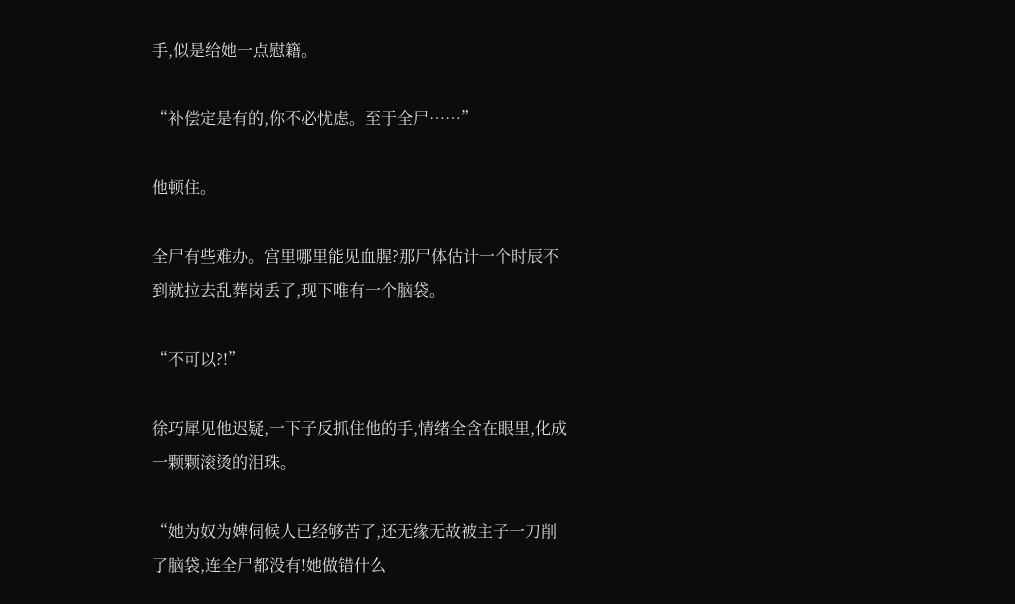手,似是给她一点慰籍。

“补偿定是有的,你不必忧虑。至于全尸……”

他顿住。

全尸有些难办。宫里哪里能见血腥?那尸体估计一个时辰不到就拉去乱葬岗丢了,现下唯有一个脑袋。

“不可以?!”

徐巧犀见他迟疑,一下子反抓住他的手,情绪全含在眼里,化成一颗颗滚烫的泪珠。

“她为奴为婢伺候人已经够苦了,还无缘无故被主子一刀削了脑袋,连全尸都没有!她做错什么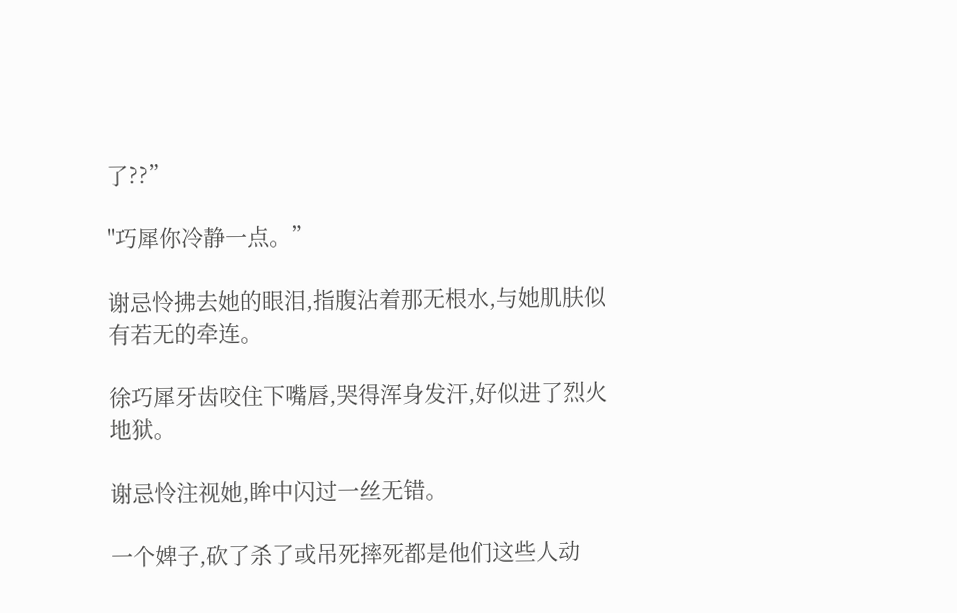了??”

"巧犀你冷静一点。”

谢忌怜拂去她的眼泪,指腹沾着那无根水,与她肌肤似有若无的牵连。

徐巧犀牙齿咬住下嘴唇,哭得浑身发汗,好似进了烈火地狱。

谢忌怜注视她,眸中闪过一丝无错。

一个婢子,砍了杀了或吊死摔死都是他们这些人动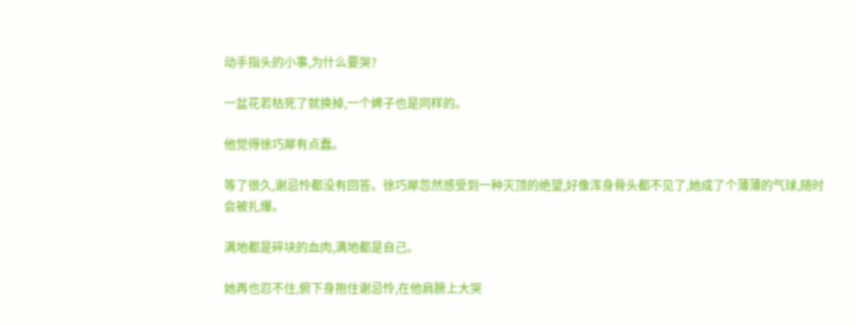动手指头的小事,为什么要哭?

一盆花若枯死了就换掉,一个婢子也是同样的。

他觉得徐巧犀有点蠢。

等了很久,谢忌怜都没有回答。徐巧犀忽然感受到一种灭顶的绝望,好像浑身骨头都不见了,她成了个薄薄的气球,随时会被扎爆。

满地都是碎块的血肉,满地都是自己。

她再也忍不住,俯下身抱住谢忌怜,在他肩膀上大哭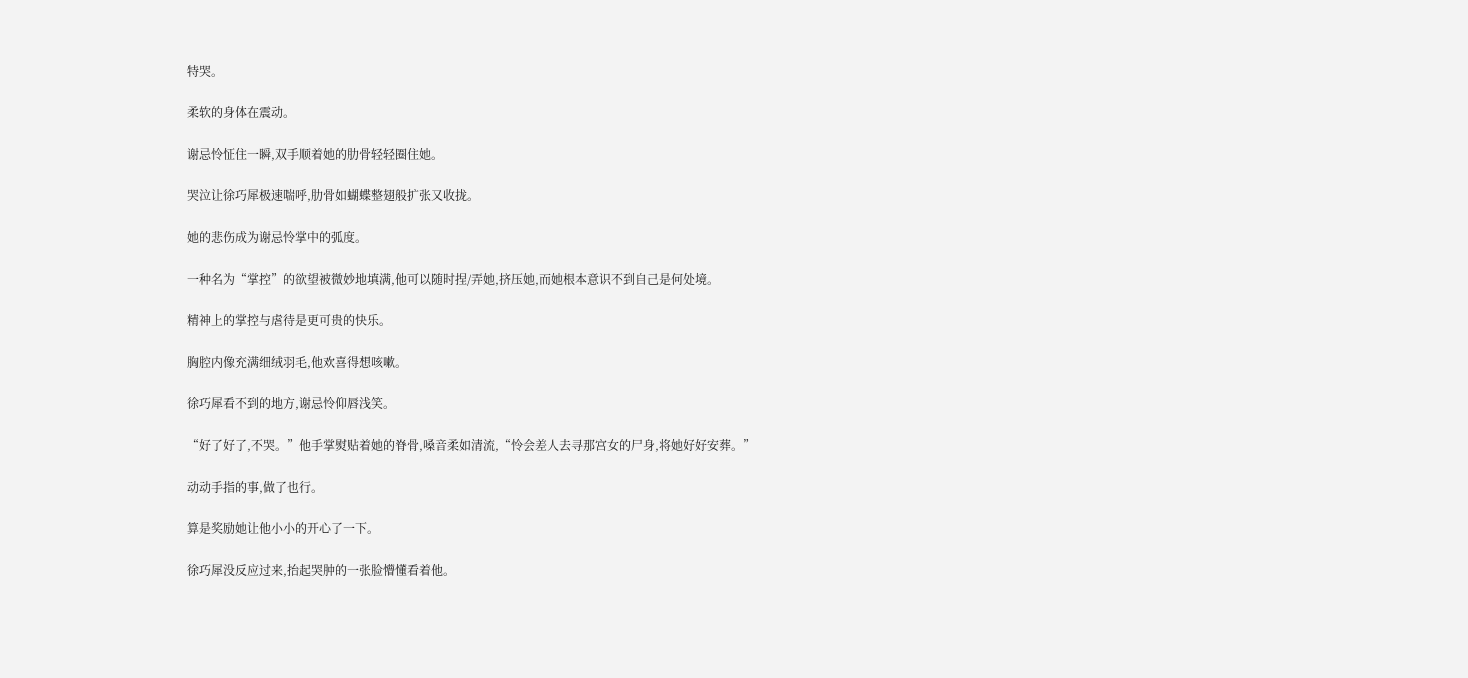特哭。

柔软的身体在震动。

谢忌怜怔住一瞬,双手顺着她的肋骨轻轻圈住她。

哭泣让徐巧犀极速喘呼,肋骨如蝴蝶整翅般扩张又收拢。

她的悲伤成为谢忌怜掌中的弧度。

一种名为“掌控”的欲望被微妙地填满,他可以随时捏/弄她,挤压她,而她根本意识不到自己是何处境。

精神上的掌控与虐待是更可贵的快乐。

胸腔内像充满细绒羽毛,他欢喜得想咳嗽。

徐巧犀看不到的地方,谢忌怜仰唇浅笑。

“好了好了,不哭。”他手掌熨贴着她的脊骨,嗓音柔如清流,“怜会差人去寻那宫女的尸身,将她好好安葬。”

动动手指的事,做了也行。

算是奖励她让他小小的开心了一下。

徐巧犀没反应过来,抬起哭肿的一张脸懵懂看着他。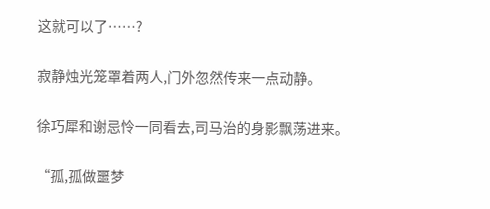这就可以了……?

寂静烛光笼罩着两人,门外忽然传来一点动静。

徐巧犀和谢忌怜一同看去,司马治的身影飘荡进来。

“孤,孤做噩梦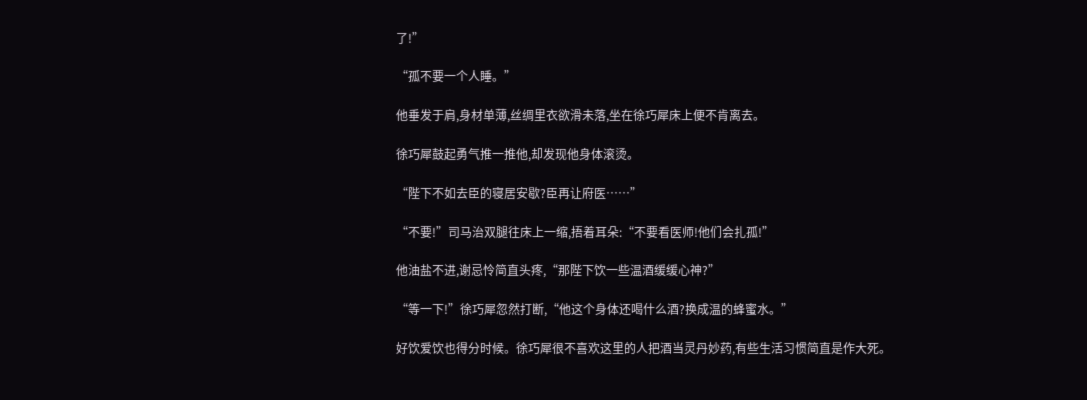了!”

“孤不要一个人睡。”

他垂发于肩,身材单薄,丝绸里衣欲滑未落,坐在徐巧犀床上便不肯离去。

徐巧犀鼓起勇气推一推他,却发现他身体滚烫。

“陛下不如去臣的寝居安歇?臣再让府医……”

“不要!”司马治双腿往床上一缩,捂着耳朵:“不要看医师!他们会扎孤!”

他油盐不进,谢忌怜简直头疼,“那陛下饮一些温酒缓缓心神?”

“等一下!”徐巧犀忽然打断,“他这个身体还喝什么酒?换成温的蜂蜜水。”

好饮爱饮也得分时候。徐巧犀很不喜欢这里的人把酒当灵丹妙药,有些生活习惯简直是作大死。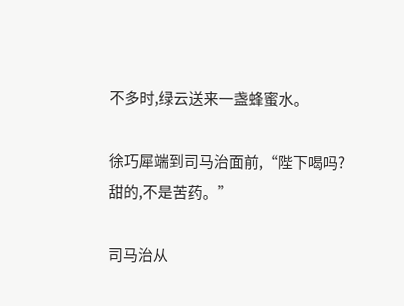不多时,绿云送来一盏蜂蜜水。

徐巧犀端到司马治面前,“陛下喝吗?甜的,不是苦药。”

司马治从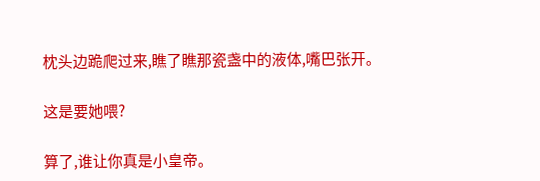枕头边跪爬过来,瞧了瞧那瓷盏中的液体,嘴巴张开。

这是要她喂?

算了,谁让你真是小皇帝。